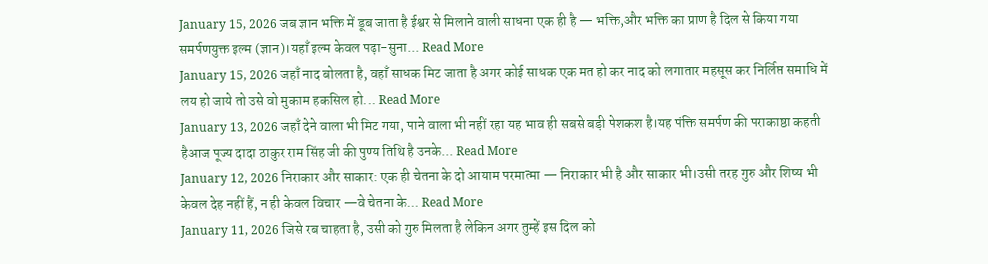January 15, 2026 जब ज्ञान भक्ति में डूब जाता है ईश्वर से मिलाने वाली साधना एक ही है — भक्ति,और भक्ति का प्राण है दिल से किया गया समर्पणयुक्त इल्म (ज्ञान)।यहाँ इल्म केवल पढ़ा-सुना... Read More
January 15, 2026 जहाँ नाद बोलता है, वहाँ साधक मिट जाता है अगर कोई साधक एक मत हो कर नाद को लगातार महसूस कर निर्लिप्त समाधि में लय हो जाये तो उसे वो मुकाम हकसिल हो... Read More
January 13, 2026 जहाँ देने वाला भी मिट गया, पाने वाला भी नहीं रहा यह भाव ही सबसे बड़ी पेशकश है।यह पंक्ति समर्पण की पराकाष्ठा कहती हैआज पूज्य दादा ठाकुर राम सिंह जी की पुण्य तिथि है उनके... Read More
January 12, 2026 निराकार और साकार: एक ही चेतना के दो आयाम परमात्मा — निराकार भी है और साकार भी।उसी तरह गुरु और शिष्य भी केवल देह नहीं हैं, न ही केवल विचार —वे चेतना के... Read More
January 11, 2026 जिसे रब चाहता है, उसी को गुरु मिलता है लेकिन अगर तुम्हें इस दिल को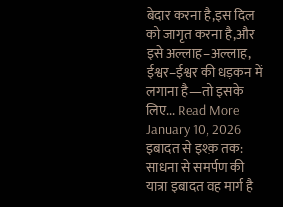बेदार करना है,इस दिल को जागृत करना है,और इसे अल्लाह–अल्लाह, ईश्वर–ईश्वर की धड़कन में लगाना है—तो इसके लिए... Read More
January 10, 2026 इबादत से इश्क़ तक: साधना से समर्पण की यात्रा इबादत वह मार्ग है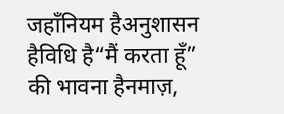जहाँनियम हैअनुशासन हैविधि है“मैं करता हूँ” की भावना हैनमाज़,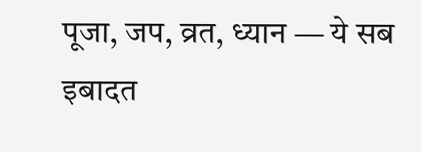पूजा, जप, व्रत, ध्यान — ये सब इबादत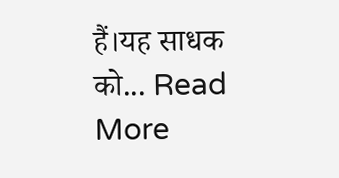हैं।यह साधक को... Read More